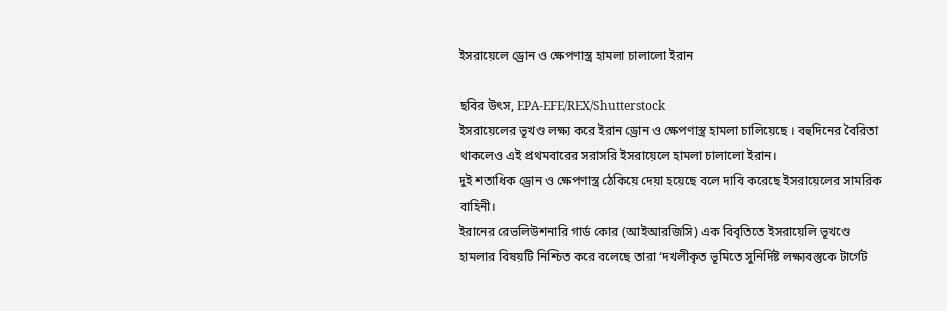ইসরায়েলে ড্রোন ও ক্ষেপণাস্ত্র হামলা চালালো ইরান

ছবির উৎস, EPA-EFE/REX/Shutterstock
ইসরায়েলের ভূখণ্ড লক্ষ্য করে ইরান ড্রোন ও ক্ষেপণাস্ত্র হামলা চালিয়েছে । বহুদিনের বৈরিতা থাকলেও এই প্রথমবারের সরাসরি ইসরায়েলে হামলা চালালো ইরান।
দুই শতাধিক ড্রোন ও ক্ষেপণাস্ত্র ঠেকিয়ে দেয়া হয়েছে বলে দাবি করেছে ইসরায়েলের সামরিক বাহিনী।
ইরানের রেভলিউশনারি গার্ড কোর (আইআরজিসি) এক বিবৃতিতে ইসরায়েলি ভূখণ্ডে হামলার বিষয়টি নিশ্চিত করে বলেছে তারা ‘দখলীকৃত ভূমিতে সুনির্দিষ্ট লক্ষ্যবস্তুকে টার্গেট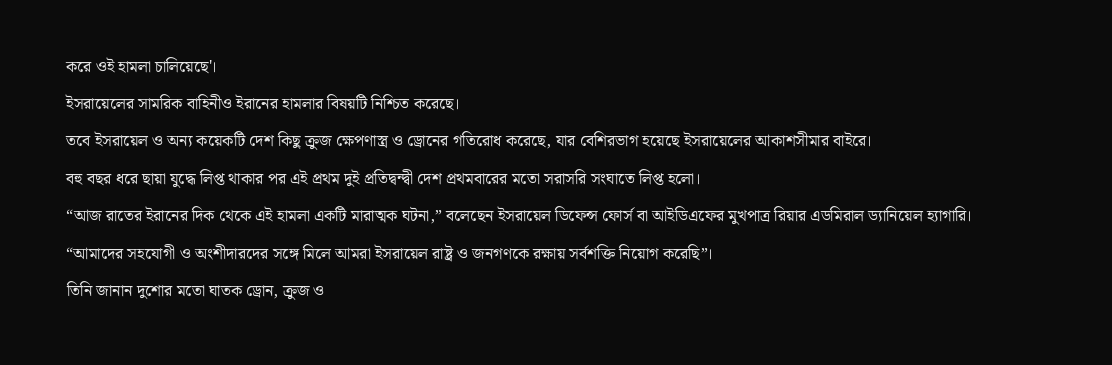করে ওই হামলা চালিয়েছে'।
ইসরায়েলের সামরিক বাহিনীও ইরানের হামলার বিষয়টি নিশ্চিত করেছে।
তবে ইসরায়েল ও অন্য কয়েকটি দেশ কিছু ক্রুজ ক্ষেপণাস্ত্র ও ড্রোনের গতিরোধ করেছে, যার বেশিরভাগ হয়েছে ইসরায়েলের আকাশসীমার বাইরে।
বহু বছর ধরে ছায়া যুদ্ধে লিপ্ত থাকার পর এই প্রথম দুই প্রতিদ্বন্দ্বী দেশ প্রথমবারের মতো সরাসরি সংঘাতে লিপ্ত হলো।
“আজ রাতের ইরানের দিক থেকে এই হামলা একটি মারাত্মক ঘটনা,” বলেছেন ইসরায়েল ডিফেন্স ফোর্স বা আইডিএফের মুখপাত্র রিয়ার এডমিরাল ড্যানিয়েল হ্যাগারি।
“আমাদের সহযোগী ও অংশীদারদের সঙ্গে মিলে আমরা ইসরায়েল রাষ্ট্র ও জনগণকে রক্ষায় সর্বশক্তি নিয়োগ করেছি”।
তিনি জানান দুশোর মতো ঘাতক ড্রোন, ক্রুজ ও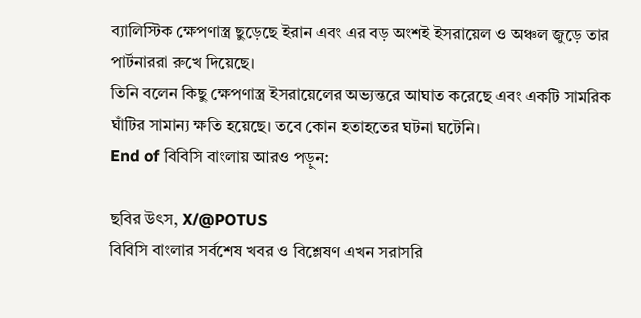ব্যালিস্টিক ক্ষেপণাস্ত্র ছুড়েছে ইরান এবং এর বড় অংশই ইসরায়েল ও অঞ্চল জুড়ে তার পার্টনাররা রুখে দিয়েছে।
তিনি বলেন কিছু ক্ষেপণাস্ত্র ইসরায়েলের অভ্যন্তরে আঘাত করেছে এবং একটি সামরিক ঘাঁটির সামান্য ক্ষতি হয়েছে। তবে কোন হতাহতের ঘটনা ঘটেনি।
End of বিবিসি বাংলায় আরও পড়ুন:

ছবির উৎস, X/@POTUS
বিবিসি বাংলার সর্বশেষ খবর ও বিশ্লেষণ এখন সরাসরি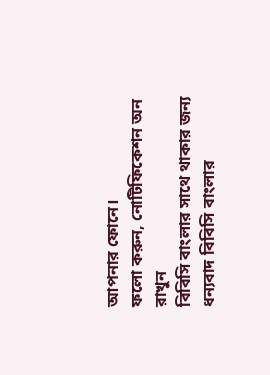আপনার ফোনে।
ফলো করুন, নোটিফিকেশন অন রাখুন
বিবিসি বাংলার সাথে থাকার জন্য ধন্যবাদ বিবিসি বাংলার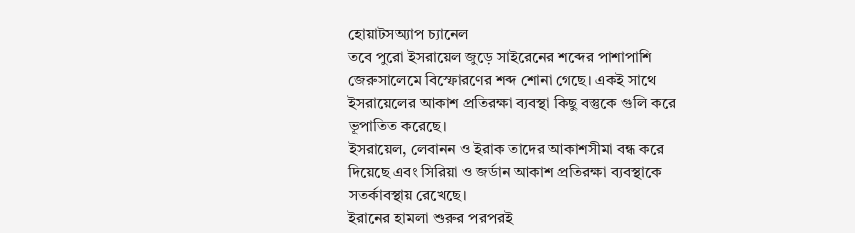হোয়াটসঅ্যাপ চ্যানেল
তবে পুরো ইসরায়েল জুড়ে সাইরেনের শব্দের পাশাপাশি জেরুসালেমে বিস্ফোরণের শব্দ শোনা গেছে। একই সাথে ইসরায়েলের আকাশ প্রতিরক্ষা ব্যবস্থা কিছু বস্তুকে গুলি করে ভূপাতিত করেছে।
ইসরায়েল, লেবানন ও ইরাক তাদের আকাশসীমা বন্ধ করে দিয়েছে এবং সিরিয়া ও জর্ডান আকাশ প্রতিরক্ষা ব্যবস্থাকে সতর্কাবস্থায় রেখেছে।
ইরানের হামলা শুরুর পরপরই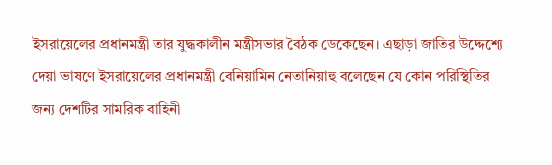ইসরায়েলের প্রধানমন্ত্রী তার যুদ্ধকালীন মন্ত্রীসভার বৈঠক ডেকেছেন। এছাড়া জাতির উদ্দেশ্যে দেয়া ভাষণে ইসরায়েলের প্রধানমন্ত্রী বেনিয়ামিন নেতানিয়াহু বলেছেন যে কোন পরিস্থিতির জন্য দেশটির সামরিক বাহিনী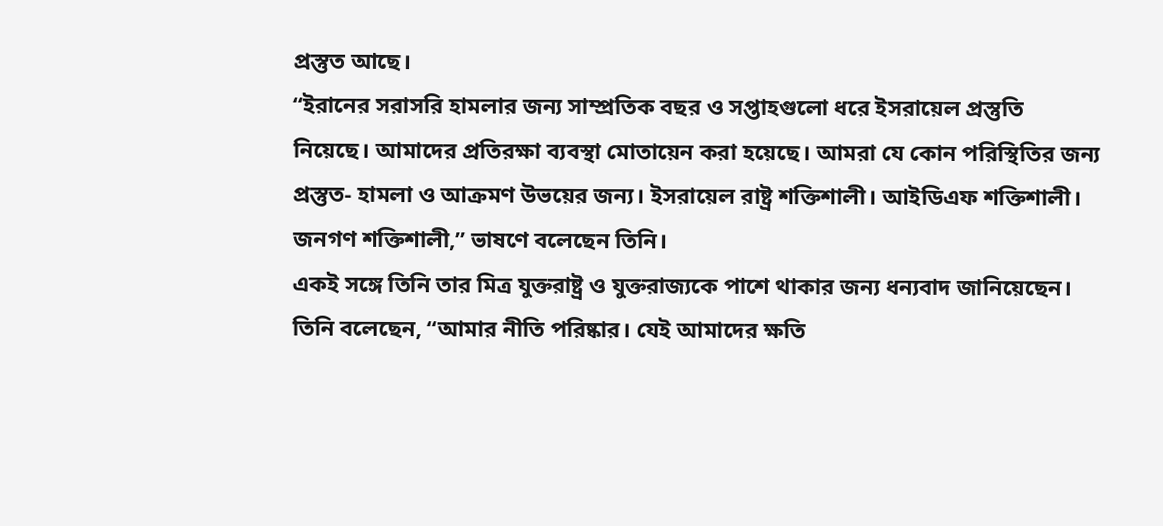প্রস্তুত আছে।
“ইরানের সরাসরি হামলার জন্য সাম্প্রতিক বছর ও সপ্তাহগুলো ধরে ইসরায়েল প্রস্তুতি নিয়েছে। আমাদের প্রতিরক্ষা ব্যবস্থা মোতায়েন করা হয়েছে। আমরা যে কোন পরিস্থিতির জন্য প্রস্তুত- হামলা ও আক্রমণ উভয়ের জন্য। ইসরায়েল রাষ্ট্র শক্তিশালী। আইডিএফ শক্তিশালী। জনগণ শক্তিশালী,” ভাষণে বলেছেন তিনি।
একই সঙ্গে তিনি তার মিত্র যুক্তরাষ্ট্র ও যুক্তরাজ্যকে পাশে থাকার জন্য ধন্যবাদ জানিয়েছেন। তিনি বলেছেন, “আমার নীতি পরিষ্কার। যেই আমাদের ক্ষতি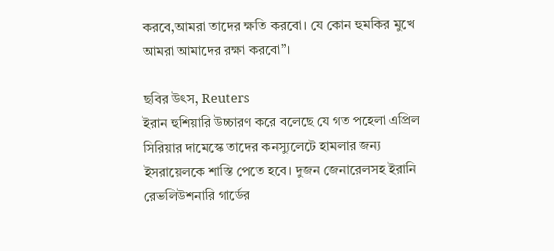করবে,আমরা তাদের ক্ষতি করবো। যে কোন হুমকির মুখে আমরা আমাদের রক্ষা করবো”।

ছবির উৎস, Reuters
ইরান হুশিয়ারি উচ্চারণ করে বলেছে যে গত পহেলা এপ্রিল সিরিয়ার দামেস্কে তাদের কনস্যুলেটে হামলার জন্য ইসরায়েলকে শাস্তি পেতে হবে। দুজন জেনারেলসহ ইরানি রেভলিউশনারি গার্ডের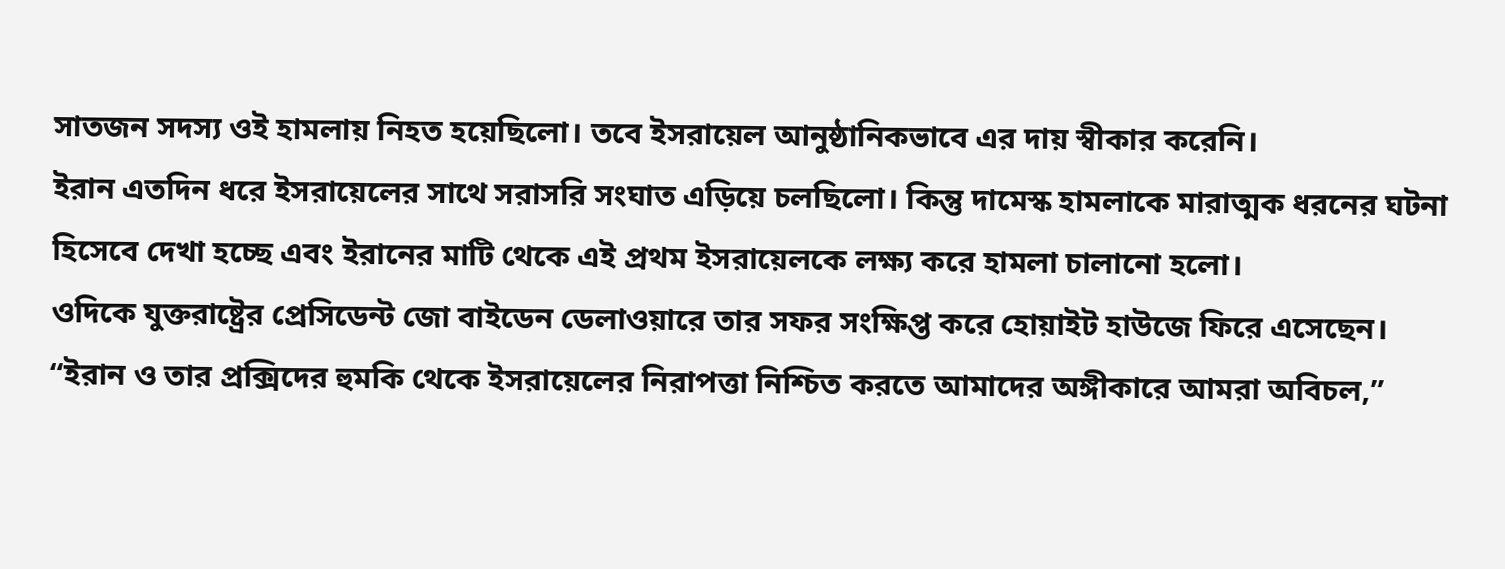সাতজন সদস্য ওই হামলায় নিহত হয়েছিলো। তবে ইসরায়েল আনুষ্ঠানিকভাবে এর দায় স্বীকার করেনি।
ইরান এতদিন ধরে ইসরায়েলের সাথে সরাসরি সংঘাত এড়িয়ে চলছিলো। কিন্তু দামেস্ক হামলাকে মারাত্মক ধরনের ঘটনা হিসেবে দেখা হচ্ছে এবং ইরানের মাটি থেকে এই প্রথম ইসরায়েলকে লক্ষ্য করে হামলা চালানো হলো।
ওদিকে যুক্তরাষ্ট্রের প্রেসিডেন্ট জো বাইডেন ডেলাওয়ারে তার সফর সংক্ষিপ্ত করে হোয়াইট হাউজে ফিরে এসেছেন।
“ইরান ও তার প্রক্সিদের হুমকি থেকে ইসরায়েলের নিরাপত্তা নিশ্চিত করতে আমাদের অঙ্গীকারে আমরা অবিচল,”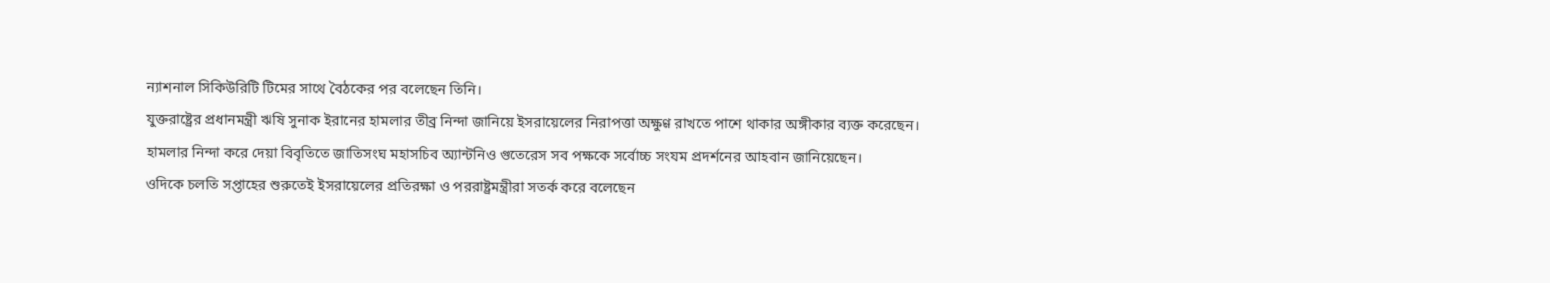ন্যাশনাল সিকিউরিটি টিমের সাথে বৈঠকের পর বলেছেন তিনি।
যুক্তরাষ্ট্রের প্রধানমন্ত্রী ঋষি সুনাক ইরানের হামলার তীব্র নিন্দা জানিয়ে ইসরায়েলের নিরাপত্তা অক্ষুণ্ণ রাখতে পাশে থাকার অঙ্গীকার ব্যক্ত করেছেন।
হামলার নিন্দা করে দেয়া বিবৃতিতে জাতিসংঘ মহাসচিব অ্যান্টনিও গুতেরেস সব পক্ষকে সর্বোচ্চ সংযম প্রদর্শনের আহবান জানিয়েছেন।
ওদিকে চলতি সপ্তাহের শুরুতেই ইসরায়েলের প্রতিরক্ষা ও পররাষ্ট্রমন্ত্রীরা সতর্ক করে বলেছেন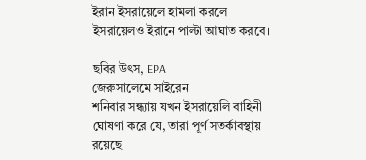ইরান ইসরায়েলে হামলা করলে ইসরায়েলও ইরানে পাল্টা আঘাত করবে।

ছবির উৎস, EPA
জেরুসালেমে সাইরেন
শনিবার সন্ধ্যায় যখন ইসরায়েলি বাহিনী ঘোষণা করে যে, তারা পূর্ণ সতর্কাবস্থায় রয়েছে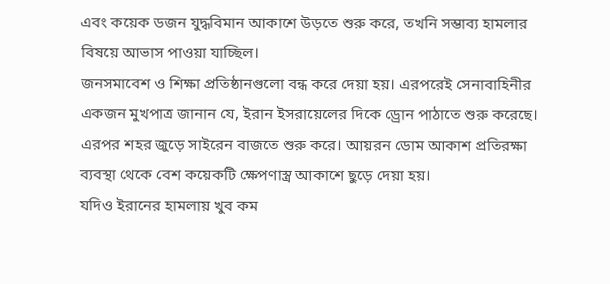এবং কয়েক ডজন যুদ্ধবিমান আকাশে উড়তে শুরু করে, তখনি সম্ভাব্য হামলার বিষয়ে আভাস পাওয়া যাচ্ছিল।
জনসমাবেশ ও শিক্ষা প্রতিষ্ঠানগুলো বন্ধ করে দেয়া হয়। এরপরেই সেনাবাহিনীর একজন মুখপাত্র জানান যে, ইরান ইসরায়েলের দিকে ড্রোন পাঠাতে শুরু করেছে।
এরপর শহর জুড়ে সাইরেন বাজতে শুরু করে। আয়রন ডোম আকাশ প্রতিরক্ষা ব্যবস্থা থেকে বেশ কয়েকটি ক্ষেপণাস্ত্র আকাশে ছুড়ে দেয়া হয়।
যদিও ইরানের হামলায় খুব কম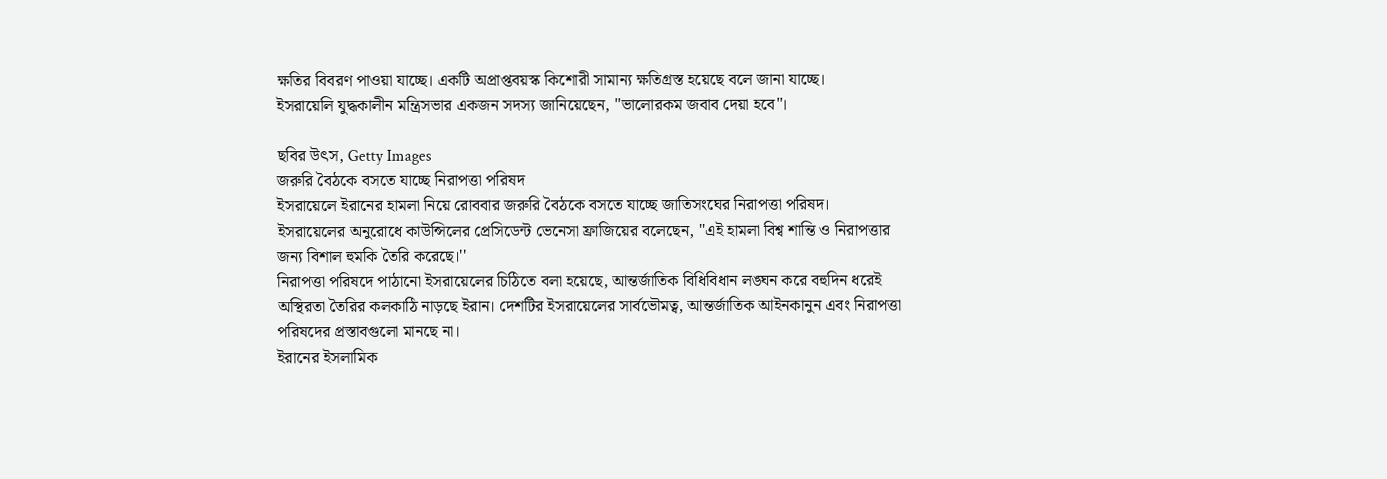ক্ষতির বিবরণ পাওয়া যাচ্ছে। একটি অপ্রাপ্তবয়স্ক কিশোরী সামান্য ক্ষতিগ্রস্ত হয়েছে বলে জানা যাচ্ছে।
ইসরায়েলি যুদ্ধকালীন মন্ত্রিসভার একজন সদস্য জানিয়েছেন, ''ভালোরকম জবাব দেয়া হবে''।

ছবির উৎস, Getty Images
জরুরি বৈঠকে বসতে যাচ্ছে নিরাপত্তা পরিষদ
ইসরায়েলে ইরানের হামলা নিয়ে রোববার জরুরি বৈঠকে বসতে যাচ্ছে জাতিসংঘের নিরাপত্তা পরিষদ।
ইসরায়েলের অনুরোধে কাউন্সিলের প্রেসিডেন্ট ভেনেসা ফ্রাজিয়ের বলেছেন, ''এই হামলা বিশ্ব শান্তি ও নিরাপত্তার জন্য বিশাল হুমকি তৈরি করেছে।''
নিরাপত্তা পরিষদে পাঠানো ইসরায়েলের চিঠিতে বলা হয়েছে, আন্তর্জাতিক বিধিবিধান লঙ্ঘন করে বহুদিন ধরেই অস্থিরতা তৈরির কলকাঠি নাড়ছে ইরান। দেশটির ইসরায়েলের সার্বভৌমত্ব, আন্তর্জাতিক আইনকানুন এবং নিরাপত্তা পরিষদের প্রস্তাবগুলো মানছে না।
ইরানের ইসলামিক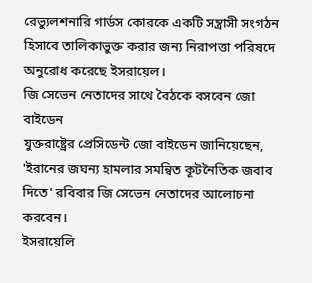রেভ্যুলশনারি গার্ডস কোরকে একটি সন্ত্রাসী সংগঠন হিসাবে তালিকাভুক্ত করার জন্য নিরাপত্তা পরিষদে অনুরোধ করেছে ইসরায়েল।
জি সেভেন নেতাদের সাথে বৈঠকে বসবেন জো বাইডেন
যুক্তরাষ্ট্রের প্রেসিডেন্ট জো বাইডেন জানিয়েছেন, 'ইরানের জঘন্য হামলার সমন্বিত কূটনৈতিক জবাব দিতে' রবিবার জি সেভেন নেতাদের আলোচনা করবেন।
ইসরায়েলি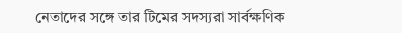নেতাদের সঙ্গে তার টিমের সদস্যরা সার্বক্ষণিক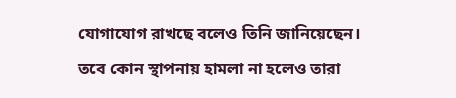যোগাযোগ রাখছে বলেও তিনি জানিয়েছেন।
তবে কোন স্থাপনায় হামলা না হলেও তারা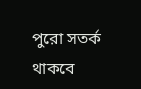পুরো সতর্ক থাকবে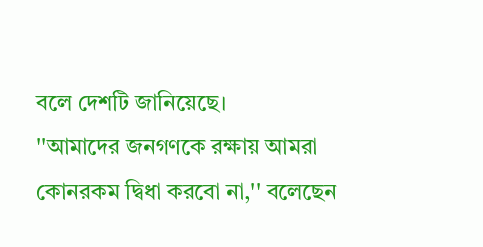বলে দেশটি জানিয়েছে।
''আমাদের জনগণকে রক্ষায় আমরা কোনরকম দ্বিধা করবো না,'' বলেছেন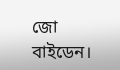জো বাইডেন।